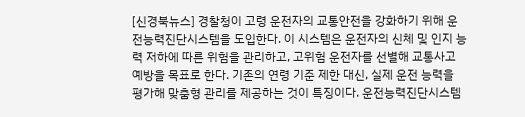[신경북뉴스] 경찰청이 고령 운전자의 교통안전을 강화하기 위해 운전능력진단시스템을 도입한다. 이 시스템은 운전자의 신체 및 인지 능력 저하에 따른 위험을 관리하고, 고위험 운전자를 선별해 교통사고 예방을 목표로 한다. 기존의 연령 기준 제한 대신, 실제 운전 능력을 평가해 맞춤형 관리를 제공하는 것이 특징이다. 운전능력진단시스템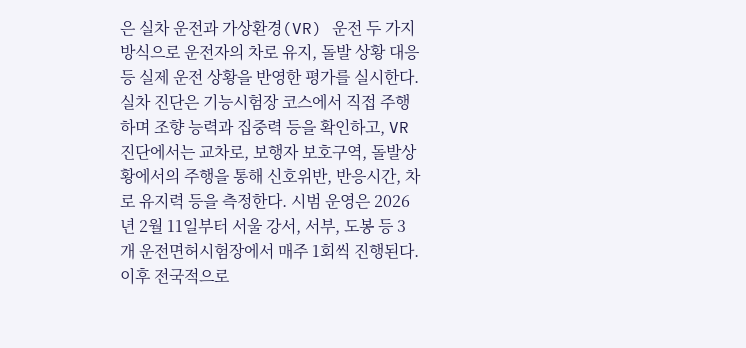은 실차 운전과 가상환경(VR) 운전 두 가지 방식으로 운전자의 차로 유지, 돌발 상황 대응 등 실제 운전 상황을 반영한 평가를 실시한다. 실차 진단은 기능시험장 코스에서 직접 주행하며 조향 능력과 집중력 등을 확인하고, VR 진단에서는 교차로, 보행자 보호구역, 돌발상황에서의 주행을 통해 신호위반, 반응시간, 차로 유지력 등을 측정한다. 시범 운영은 2026년 2월 11일부터 서울 강서, 서부, 도봉 등 3개 운전면허시험장에서 매주 1회씩 진행된다. 이후 전국적으로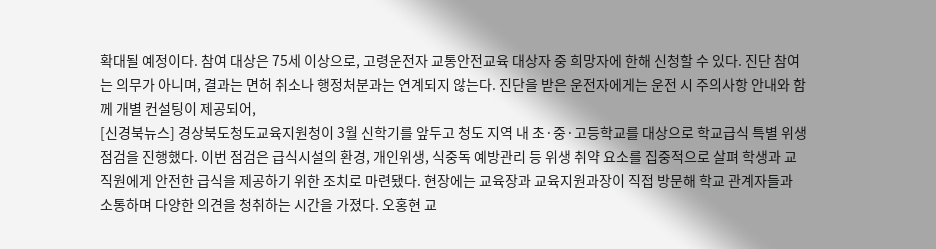확대될 예정이다. 참여 대상은 75세 이상으로, 고령운전자 교통안전교육 대상자 중 희망자에 한해 신청할 수 있다. 진단 참여는 의무가 아니며, 결과는 면허 취소나 행정처분과는 연계되지 않는다. 진단을 받은 운전자에게는 운전 시 주의사항 안내와 함께 개별 컨설팅이 제공되어,
[신경북뉴스] 경상북도청도교육지원청이 3월 신학기를 앞두고 청도 지역 내 초·중·고등학교를 대상으로 학교급식 특별 위생점검을 진행했다. 이번 점검은 급식시설의 환경, 개인위생, 식중독 예방관리 등 위생 취약 요소를 집중적으로 살펴 학생과 교직원에게 안전한 급식을 제공하기 위한 조치로 마련됐다. 현장에는 교육장과 교육지원과장이 직접 방문해 학교 관계자들과 소통하며 다양한 의견을 청취하는 시간을 가졌다. 오홍현 교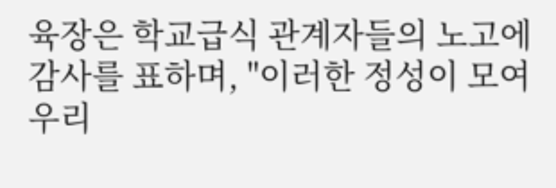육장은 학교급식 관계자들의 노고에 감사를 표하며, "이러한 정성이 모여 우리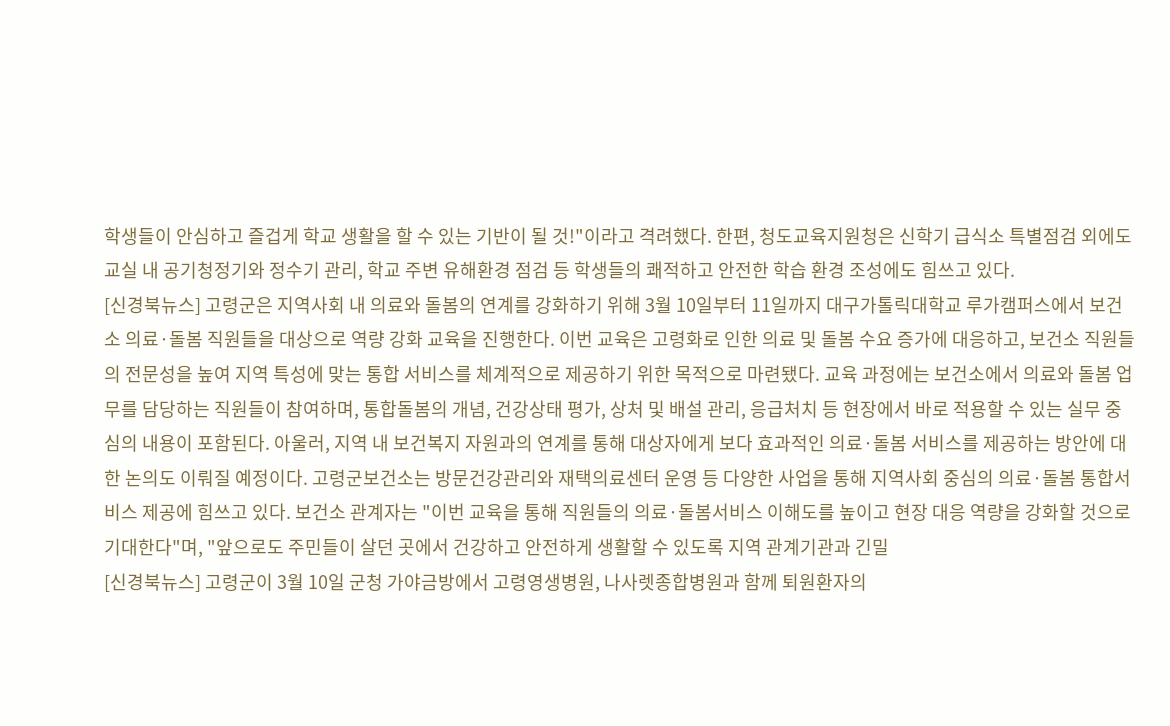학생들이 안심하고 즐겁게 학교 생활을 할 수 있는 기반이 될 것!"이라고 격려했다. 한편, 청도교육지원청은 신학기 급식소 특별점검 외에도 교실 내 공기청정기와 정수기 관리, 학교 주변 유해환경 점검 등 학생들의 쾌적하고 안전한 학습 환경 조성에도 힘쓰고 있다.
[신경북뉴스] 고령군은 지역사회 내 의료와 돌봄의 연계를 강화하기 위해 3월 10일부터 11일까지 대구가톨릭대학교 루가캠퍼스에서 보건소 의료·돌봄 직원들을 대상으로 역량 강화 교육을 진행한다. 이번 교육은 고령화로 인한 의료 및 돌봄 수요 증가에 대응하고, 보건소 직원들의 전문성을 높여 지역 특성에 맞는 통합 서비스를 체계적으로 제공하기 위한 목적으로 마련됐다. 교육 과정에는 보건소에서 의료와 돌봄 업무를 담당하는 직원들이 참여하며, 통합돌봄의 개념, 건강상태 평가, 상처 및 배설 관리, 응급처치 등 현장에서 바로 적용할 수 있는 실무 중심의 내용이 포함된다. 아울러, 지역 내 보건복지 자원과의 연계를 통해 대상자에게 보다 효과적인 의료·돌봄 서비스를 제공하는 방안에 대한 논의도 이뤄질 예정이다. 고령군보건소는 방문건강관리와 재택의료센터 운영 등 다양한 사업을 통해 지역사회 중심의 의료·돌봄 통합서비스 제공에 힘쓰고 있다. 보건소 관계자는 "이번 교육을 통해 직원들의 의료·돌봄서비스 이해도를 높이고 현장 대응 역량을 강화할 것으로 기대한다"며, "앞으로도 주민들이 살던 곳에서 건강하고 안전하게 생활할 수 있도록 지역 관계기관과 긴밀
[신경북뉴스] 고령군이 3월 10일 군청 가야금방에서 고령영생병원, 나사렛종합병원과 함께 퇴원환자의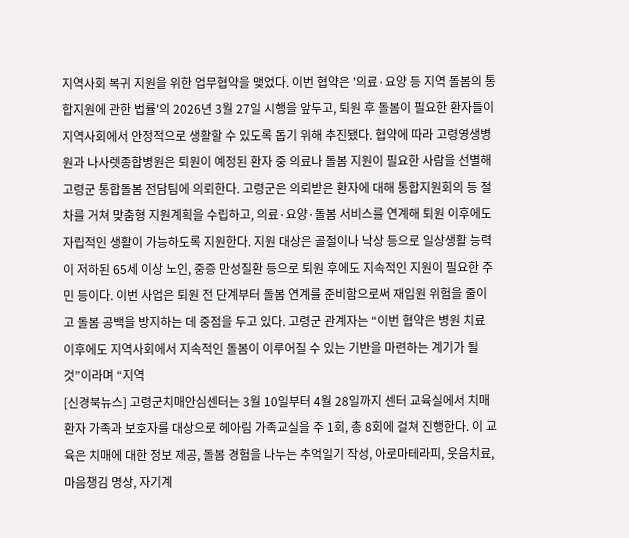지역사회 복귀 지원을 위한 업무협약을 맺었다. 이번 협약은 '의료·요양 등 지역 돌봄의 통합지원에 관한 법률'의 2026년 3월 27일 시행을 앞두고, 퇴원 후 돌봄이 필요한 환자들이 지역사회에서 안정적으로 생활할 수 있도록 돕기 위해 추진됐다. 협약에 따라 고령영생병원과 나사렛종합병원은 퇴원이 예정된 환자 중 의료나 돌봄 지원이 필요한 사람을 선별해 고령군 통합돌봄 전담팀에 의뢰한다. 고령군은 의뢰받은 환자에 대해 통합지원회의 등 절차를 거쳐 맞춤형 지원계획을 수립하고, 의료·요양·돌봄 서비스를 연계해 퇴원 이후에도 자립적인 생활이 가능하도록 지원한다. 지원 대상은 골절이나 낙상 등으로 일상생활 능력이 저하된 65세 이상 노인, 중증 만성질환 등으로 퇴원 후에도 지속적인 지원이 필요한 주민 등이다. 이번 사업은 퇴원 전 단계부터 돌봄 연계를 준비함으로써 재입원 위험을 줄이고 돌봄 공백을 방지하는 데 중점을 두고 있다. 고령군 관계자는 “이번 협약은 병원 치료 이후에도 지역사회에서 지속적인 돌봄이 이루어질 수 있는 기반을 마련하는 계기가 될 것”이라며 “지역
[신경북뉴스] 고령군치매안심센터는 3월 10일부터 4월 28일까지 센터 교육실에서 치매환자 가족과 보호자를 대상으로 헤아림 가족교실을 주 1회, 총 8회에 걸쳐 진행한다. 이 교육은 치매에 대한 정보 제공, 돌봄 경험을 나누는 추억일기 작성, 아로마테라피, 웃음치료, 마음챙김 명상, 자기계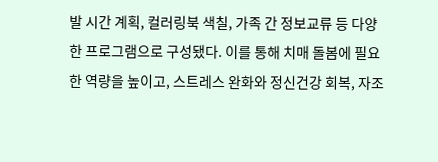발 시간 계획, 컬러링북 색칠, 가족 간 정보교류 등 다양한 프로그램으로 구성됐다. 이를 통해 치매 돌봄에 필요한 역량을 높이고, 스트레스 완화와 정신건강 회복, 자조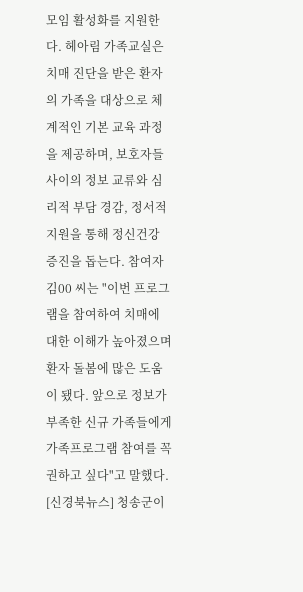모임 활성화를 지원한다. 헤아림 가족교실은 치매 진단을 받은 환자의 가족을 대상으로 체계적인 기본 교육 과정을 제공하며, 보호자들 사이의 정보 교류와 심리적 부담 경감, 정서적 지원을 통해 정신건강 증진을 돕는다. 참여자 김00 씨는 "이번 프로그램을 참여하여 치매에 대한 이해가 높아졌으며 환자 돌봄에 많은 도움이 됐다. 앞으로 정보가 부족한 신규 가족들에게 가족프로그램 참여를 꼭 권하고 싶다"고 말했다.
[신경북뉴스] 청송군이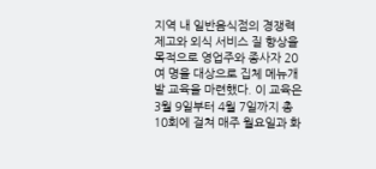지역 내 일반음식점의 경쟁력 제고와 외식 서비스 질 향상을 목적으로 영업주와 종사자 20여 명을 대상으로 집체 메뉴개발 교육을 마련했다. 이 교육은 3월 9일부터 4월 7일까지 총 10회에 걸쳐 매주 월요일과 화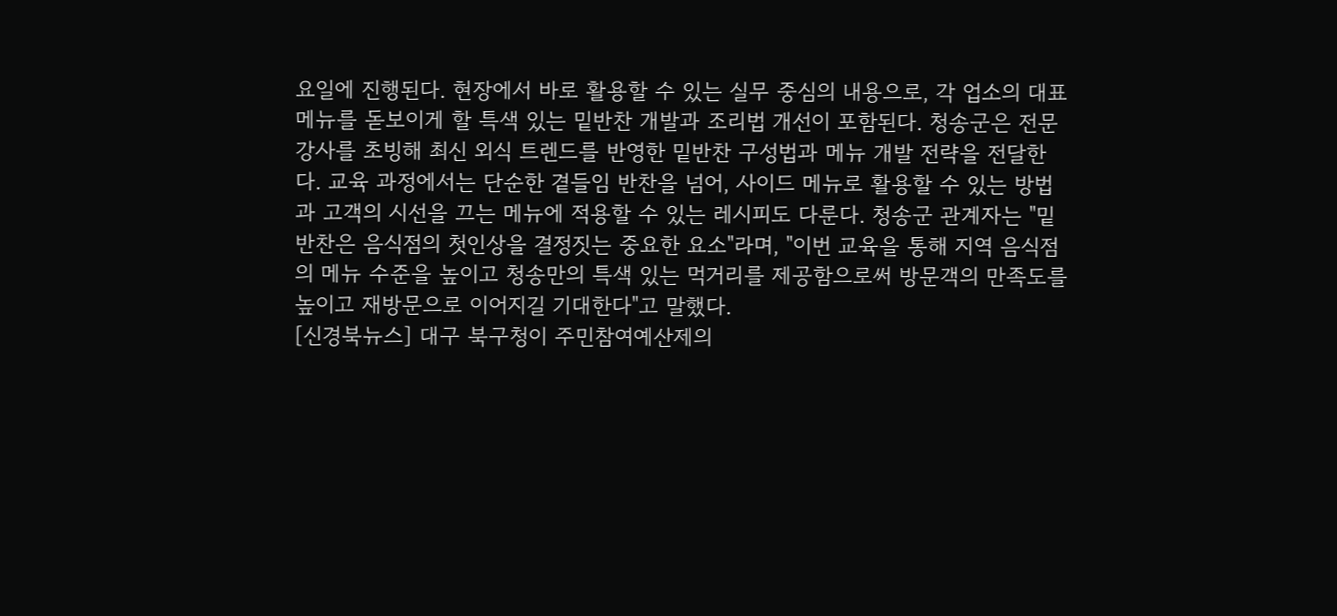요일에 진행된다. 현장에서 바로 활용할 수 있는 실무 중심의 내용으로, 각 업소의 대표 메뉴를 돋보이게 할 특색 있는 밑반찬 개발과 조리법 개선이 포함된다. 청송군은 전문 강사를 초빙해 최신 외식 트렌드를 반영한 밑반찬 구성법과 메뉴 개발 전략을 전달한다. 교육 과정에서는 단순한 곁들임 반찬을 넘어, 사이드 메뉴로 활용할 수 있는 방법과 고객의 시선을 끄는 메뉴에 적용할 수 있는 레시피도 다룬다. 청송군 관계자는 "밑반찬은 음식점의 첫인상을 결정짓는 중요한 요소"라며, "이번 교육을 통해 지역 음식점의 메뉴 수준을 높이고 청송만의 특색 있는 먹거리를 제공함으로써 방문객의 만족도를 높이고 재방문으로 이어지길 기대한다"고 말했다.
[신경북뉴스] 대구 북구청이 주민참여예산제의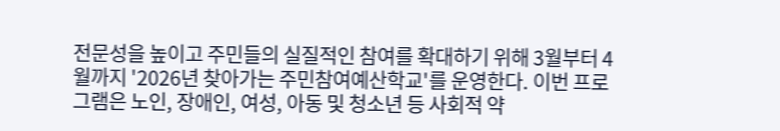전문성을 높이고 주민들의 실질적인 참여를 확대하기 위해 3월부터 4월까지 '2026년 찾아가는 주민참여예산학교'를 운영한다. 이번 프로그램은 노인, 장애인, 여성, 아동 및 청소년 등 사회적 약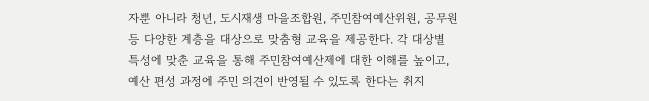자뿐 아니라 청년, 도시재생 마을조합원, 주민참여예산위원, 공무원 등 다양한 계층을 대상으로 맞춤형 교육을 제공한다. 각 대상별 특성에 맞춘 교육을 통해 주민참여예산제에 대한 이해를 높이고, 예산 편성 과정에 주민 의견이 반영될 수 있도록 한다는 취지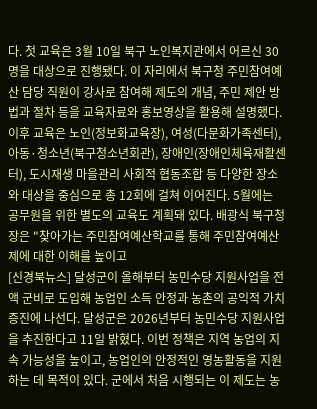다. 첫 교육은 3월 10일 북구 노인복지관에서 어르신 30명을 대상으로 진행됐다. 이 자리에서 북구청 주민참여예산 담당 직원이 강사로 참여해 제도의 개념, 주민 제안 방법과 절차 등을 교육자료와 홍보영상을 활용해 설명했다. 이후 교육은 노인(정보화교육장), 여성(다문화가족센터), 아동·청소년(북구청소년회관), 장애인(장애인체육재활센터), 도시재생 마을관리 사회적 협동조합 등 다양한 장소와 대상을 중심으로 총 12회에 걸쳐 이어진다. 5월에는 공무원을 위한 별도의 교육도 계획돼 있다. 배광식 북구청장은 "찾아가는 주민참여예산학교를 통해 주민참여예산제에 대한 이해를 높이고
[신경북뉴스] 달성군이 올해부터 농민수당 지원사업을 전액 군비로 도입해 농업인 소득 안정과 농촌의 공익적 가치 증진에 나선다. 달성군은 2026년부터 농민수당 지원사업을 추진한다고 11일 밝혔다. 이번 정책은 지역 농업의 지속 가능성을 높이고, 농업인의 안정적인 영농활동을 지원하는 데 목적이 있다. 군에서 처음 시행되는 이 제도는 농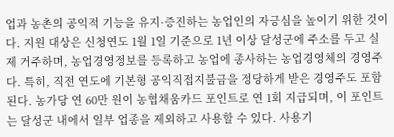업과 농촌의 공익적 기능을 유지·증진하는 농업인의 자긍심을 높이기 위한 것이다. 지원 대상은 신청연도 1월 1일 기준으로 1년 이상 달성군에 주소를 두고 실제 거주하며, 농업경영정보를 등록하고 농업에 종사하는 농업경영체의 경영주다. 특히, 직전 연도에 기본형 공익직접지불금을 정당하게 받은 경영주도 포함된다. 농가당 연 60만 원이 농협채움카드 포인트로 연 1회 지급되며, 이 포인트는 달성군 내에서 일부 업종을 제외하고 사용할 수 있다. 사용기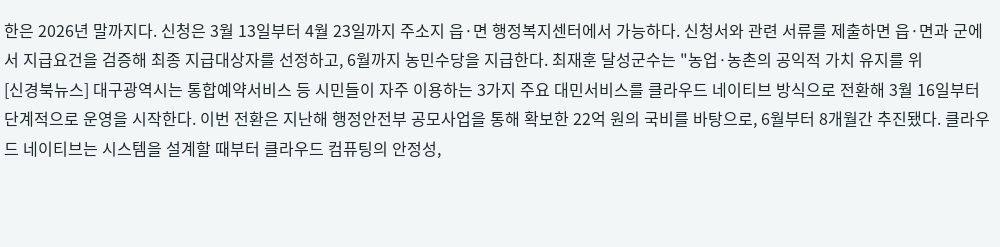한은 2026년 말까지다. 신청은 3월 13일부터 4월 23일까지 주소지 읍·면 행정복지센터에서 가능하다. 신청서와 관련 서류를 제출하면 읍·면과 군에서 지급요건을 검증해 최종 지급대상자를 선정하고, 6월까지 농민수당을 지급한다. 최재훈 달성군수는 "농업·농촌의 공익적 가치 유지를 위
[신경북뉴스] 대구광역시는 통합예약서비스 등 시민들이 자주 이용하는 3가지 주요 대민서비스를 클라우드 네이티브 방식으로 전환해 3월 16일부터 단계적으로 운영을 시작한다. 이번 전환은 지난해 행정안전부 공모사업을 통해 확보한 22억 원의 국비를 바탕으로, 6월부터 8개월간 추진됐다. 클라우드 네이티브는 시스템을 설계할 때부터 클라우드 컴퓨팅의 안정성,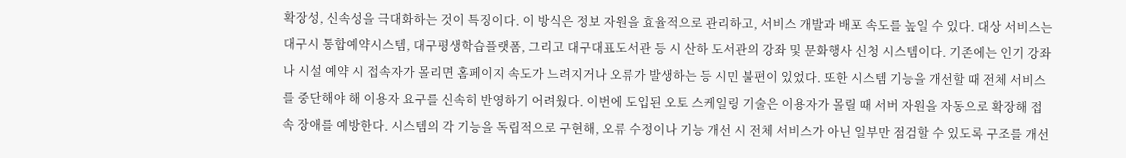확장성, 신속성을 극대화하는 것이 특징이다. 이 방식은 정보 자원을 효율적으로 관리하고, 서비스 개발과 배포 속도를 높일 수 있다. 대상 서비스는 대구시 통합예약시스템, 대구평생학습플랫폼, 그리고 대구대표도서관 등 시 산하 도서관의 강좌 및 문화행사 신청 시스템이다. 기존에는 인기 강좌나 시설 예약 시 접속자가 몰리면 홈페이지 속도가 느려지거나 오류가 발생하는 등 시민 불편이 있었다. 또한 시스템 기능을 개선할 때 전체 서비스를 중단해야 해 이용자 요구를 신속히 반영하기 어려웠다. 이번에 도입된 오토 스케일링 기술은 이용자가 몰릴 때 서버 자원을 자동으로 확장해 접속 장애를 예방한다. 시스템의 각 기능을 독립적으로 구현해, 오류 수정이나 기능 개선 시 전체 서비스가 아닌 일부만 점검할 수 있도록 구조를 개선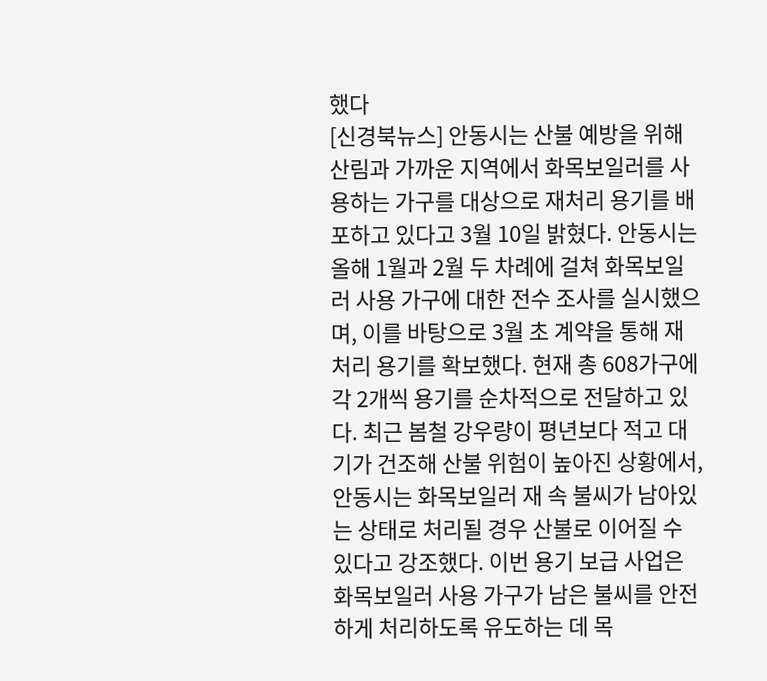했다
[신경북뉴스] 안동시는 산불 예방을 위해 산림과 가까운 지역에서 화목보일러를 사용하는 가구를 대상으로 재처리 용기를 배포하고 있다고 3월 10일 밝혔다. 안동시는 올해 1월과 2월 두 차례에 걸쳐 화목보일러 사용 가구에 대한 전수 조사를 실시했으며, 이를 바탕으로 3월 초 계약을 통해 재처리 용기를 확보했다. 현재 총 608가구에 각 2개씩 용기를 순차적으로 전달하고 있다. 최근 봄철 강우량이 평년보다 적고 대기가 건조해 산불 위험이 높아진 상황에서, 안동시는 화목보일러 재 속 불씨가 남아있는 상태로 처리될 경우 산불로 이어질 수 있다고 강조했다. 이번 용기 보급 사업은 화목보일러 사용 가구가 남은 불씨를 안전하게 처리하도록 유도하는 데 목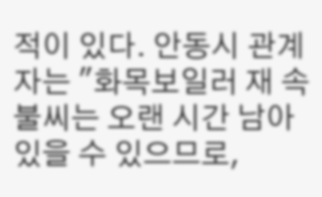적이 있다. 안동시 관계자는 "화목보일러 재 속 불씨는 오랜 시간 남아있을 수 있으므로,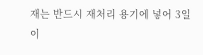재는 반드시 재처리 용기에 넣어 3일 이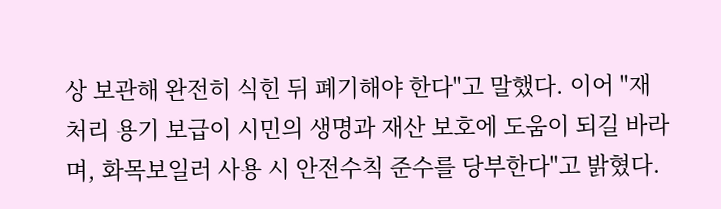상 보관해 완전히 식힌 뒤 폐기해야 한다"고 말했다. 이어 "재처리 용기 보급이 시민의 생명과 재산 보호에 도움이 되길 바라며, 화목보일러 사용 시 안전수칙 준수를 당부한다"고 밝혔다.